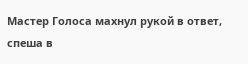Мастер Голоса махнул рукой в ответ, спеша в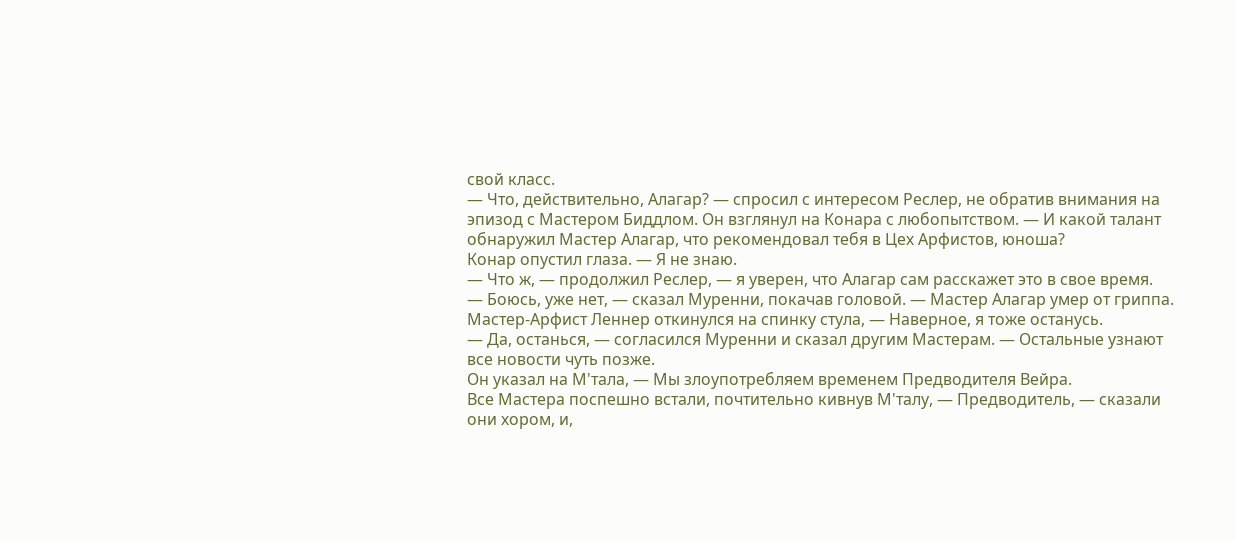свой класс.
— Что, действительно, Алагар? — спросил с интересом Реслер, не обратив внимания на эпизод с Мастером Биддлом. Он взглянул на Конара с любопытством. — И какой талант обнаружил Мастер Алагар, что рекомендовал тебя в Цех Арфистов, юноша?
Конар опустил глаза. — Я не знаю.
— Что ж, — продолжил Реслер, — я уверен, что Алагар сам расскажет это в свое время.
— Боюсь, уже нет, — сказал Муренни, покачав головой. — Мастер Алагар умер от гриппа.
Мастер-Арфист Леннер откинулся на спинку стула, — Наверное, я тоже останусь.
— Да, останься, — согласился Муренни и сказал другим Мастерам. — Остальные узнают все новости чуть позже.
Он указал на М'тала, — Мы злоупотребляем временем Предводителя Вейра.
Все Мастера поспешно встали, почтительно кивнув М'талу, — Предводитель, — сказали они хором, и,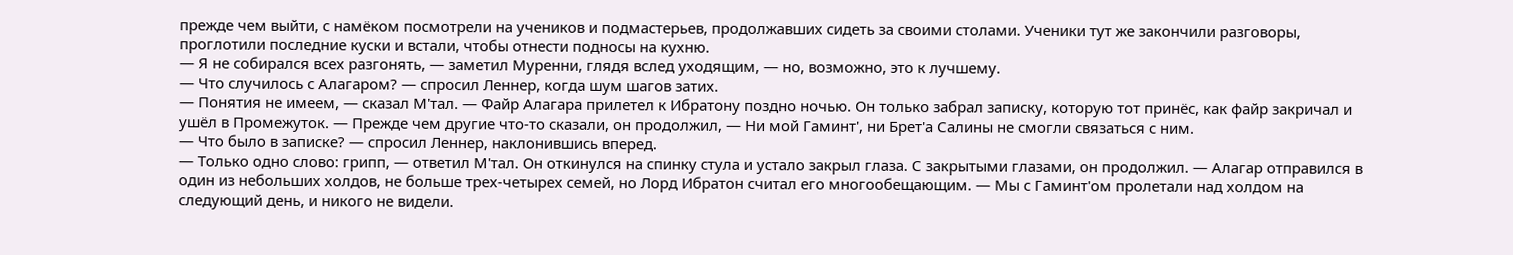прежде чем выйти, с намёком посмотрели на учеников и подмастерьев, продолжавших сидеть за своими столами. Ученики тут же закончили разговоры, проглотили последние куски и встали, чтобы отнести подносы на кухню.
— Я не собирался всех разгонять, — заметил Муренни, глядя вслед уходящим, — но, возможно, это к лучшему.
— Что случилось с Алагаром? — спросил Леннер, когда шум шагов затих.
— Понятия не имеем, — сказал М'тал. — Файр Алагара прилетел к Ибратону поздно ночью. Он только забрал записку, которую тот принёс, как файр закричал и ушёл в Промежуток. — Прежде чем другие что-то сказали, он продолжил, — Ни мой Гаминт', ни Брет'а Салины не смогли связаться с ним.
— Что было в записке? — спросил Леннер, наклонившись вперед.
— Только одно слово: грипп, — ответил М'тал. Он откинулся на спинку стула и устало закрыл глаза. С закрытыми глазами, он продолжил. — Алагар отправился в один из небольших холдов, не больше трех-четырех семей, но Лорд Ибратон считал его многообещающим. — Мы с Гаминт'ом пролетали над холдом на следующий день, и никого не видели.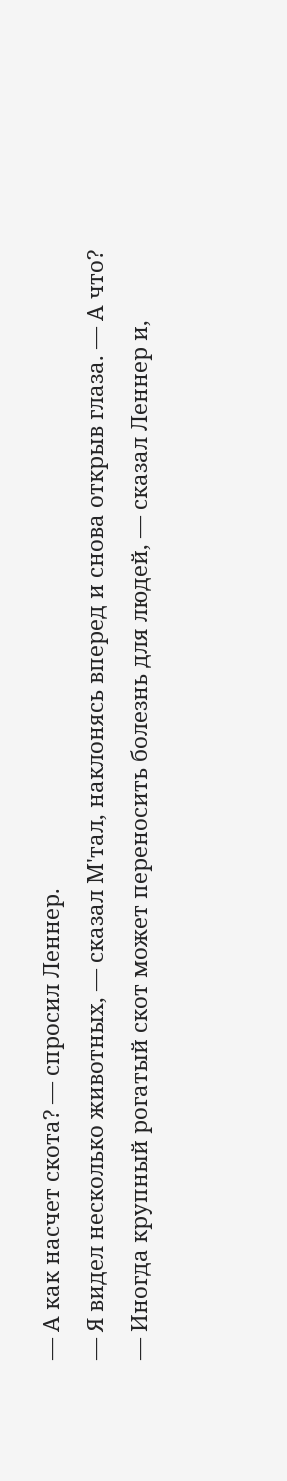— А как насчет скота? — спросил Леннер.
— Я видел несколько животных, — сказал М'тал, наклонясь вперед и снова открыв глаза. — А что?
— Иногда крупный рогатый скот может переносить болезнь для людей, — сказал Леннер и,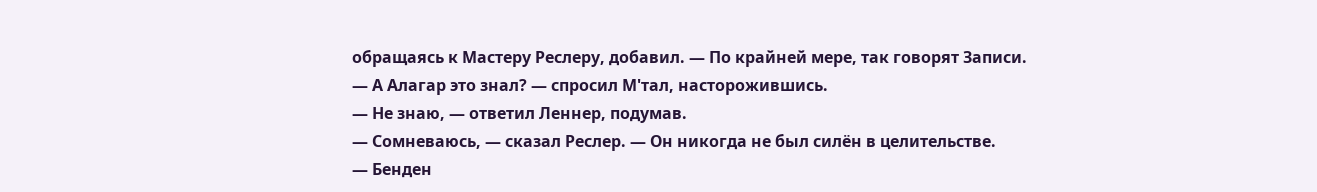обращаясь к Мастеру Реслеру, добавил. — По крайней мере, так говорят Записи.
— А Алагар это знал? — спросил М'тал, насторожившись.
— Не знаю, — ответил Леннер, подумав.
— Сомневаюсь, — сказал Реслер. — Он никогда не был силён в целительстве.
— Бенден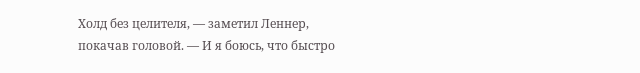Холд без целителя, — заметил Леннер, покачав головой. — И я боюсь, что быстро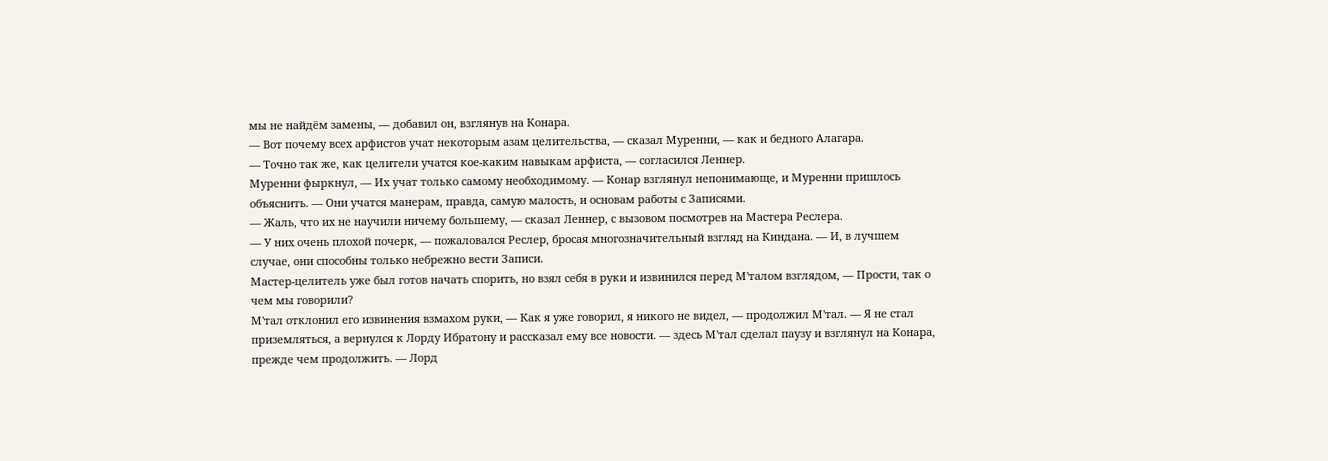мы не найдём замены, — добавил он, взглянув на Конара.
— Вот почему всех арфистов учат некоторым азам целительства, — сказал Муренни, — как и бедного Алагара.
— Точно так же, как целители учатся кое-каким навыкам арфиста, — согласился Леннер.
Муренни фыркнул, — Их учат только самому необходимому. — Конар взглянул непонимающе, и Муренни пришлось объяснить. — Они учатся манерам, правда, самую малость, и основам работы с Записями.
— Жаль, что их не научили ничему большему, — сказал Леннер, с вызовом посмотрев на Мастера Реслера.
— У них очень плохой почерк, — пожаловался Реслер, бросая многозначительный взгляд на Киндана. — И, в лучшем случае, они способны только небрежно вести Записи.
Мастер-целитель уже был готов начать спорить, но взял себя в руки и извинился перед М'талом взглядом, — Прости, так о чем мы говорили?
М'тал отклонил его извинения взмахом руки, — Как я уже говорил, я никого не видел, — продолжил М'тал. — Я не стал приземляться, а вернулся к Лорду Ибратону и рассказал ему все новости. — здесь М'тал сделал паузу и взглянул на Конара, прежде чем продолжить. — Лорд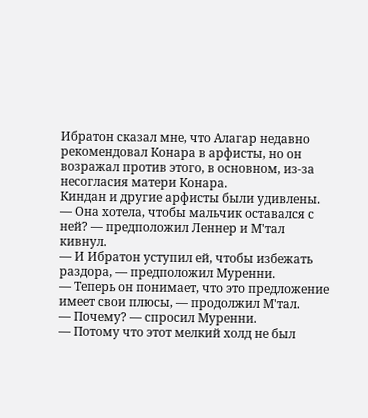Ибратон сказал мне, что Алагар недавно рекомендовал Конара в арфисты, но он возражал против этого, в основном, из-за несогласия матери Конара.
Киндан и другие арфисты были удивлены.
— Она хотела, чтобы мальчик оставался с ней? — предположил Леннер и М'тал кивнул.
— И Ибратон уступил ей, чтобы избежать раздора, — предположил Муренни.
— Теперь он понимает, что это предложение имеет свои плюсы, — продолжил М'тал.
— Почему? — спросил Муренни.
— Потому что этот мелкий холд не был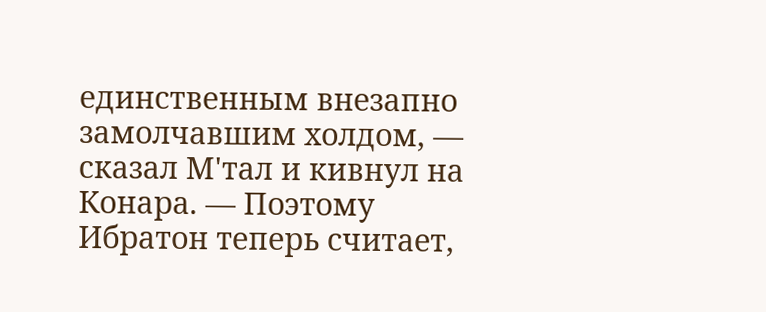единственным внезапно замолчавшим холдом, — сказал М'тал и кивнул на Конара. — Поэтому Ибратон теперь считает,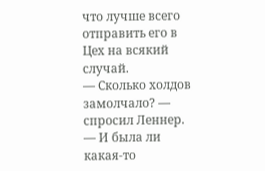что лучше всего отправить его в Цех на всякий случай.
— Сколько холдов замолчало? — спросил Леннер.
— И была ли какая-то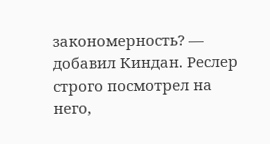закономерность? — добавил Киндан. Реслер строго посмотрел на него,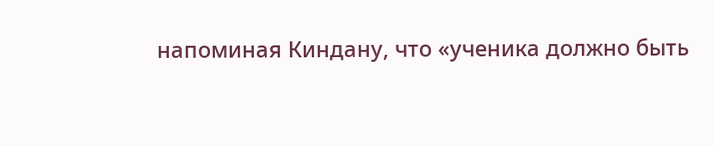напоминая Киндану, что «ученика должно быть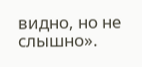видно, но не слышно».